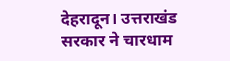देहरादून। उत्तराखंड सरकार ने चारधाम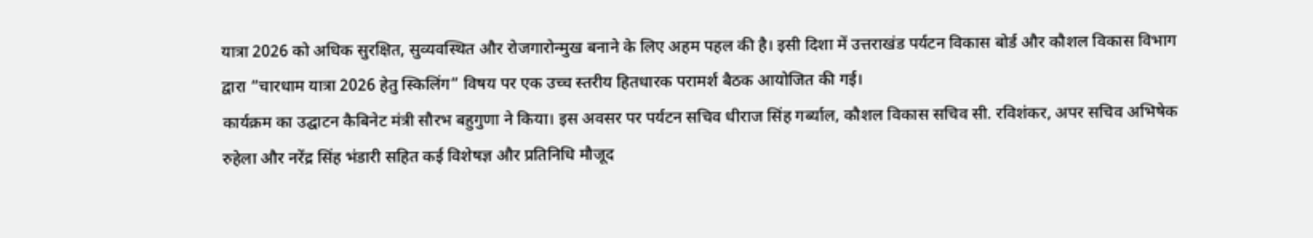यात्रा 2026 को अधिक सुरक्षित, सुव्यवस्थित और रोजगारोन्मुख बनाने के लिए अहम पहल की है। इसी दिशा में उत्तराखंड पर्यटन विकास बोर्ड और कौशल विकास विभाग द्वारा “चारधाम यात्रा 2026 हेतु स्किलिंग” विषय पर एक उच्च स्तरीय हितधारक परामर्श बैठक आयोजित की गई।
कार्यक्रम का उद्घाटन कैबिनेट मंत्री सौरभ बहुगुणा ने किया। इस अवसर पर पर्यटन सचिव धीराज सिंह गर्ब्याल, कौशल विकास सचिव सी. रविशंकर, अपर सचिव अभिषेक रुहेला और नरेंद्र सिंह भंडारी सहित कई विशेषज्ञ और प्रतिनिधि मौजूद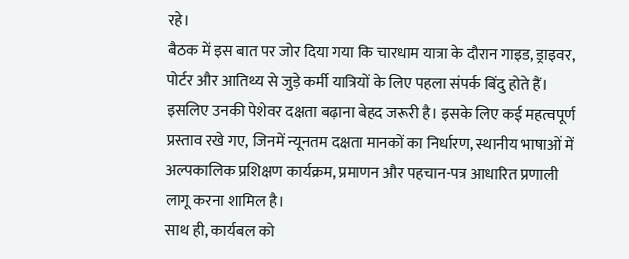रहे।
बैठक में इस बात पर जोर दिया गया कि चारधाम यात्रा के दौरान गाइड, ड्राइवर, पोर्टर और आतिथ्य से जुड़े कर्मी यात्रियों के लिए पहला संपर्क बिंदु होते हैं। इसलिए उनकी पेशेवर दक्षता बढ़ाना बेहद जरूरी है। इसके लिए कई महत्वपूर्ण प्रस्ताव रखे गए, जिनमें न्यूनतम दक्षता मानकों का निर्धारण, स्थानीय भाषाओं में अल्पकालिक प्रशिक्षण कार्यक्रम, प्रमाणन और पहचान-पत्र आधारित प्रणाली लागू करना शामिल है।
साथ ही, कार्यबल को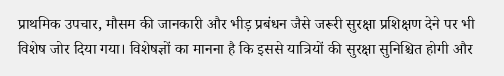प्राथमिक उपचार, मौसम की जानकारी और भीड़ प्रबंधन जैसे जरूरी सुरक्षा प्रशिक्षण देने पर भी विशेष जोर दिया गया। विशेषज्ञों का मानना है कि इससे यात्रियों की सुरक्षा सुनिश्चित होगी और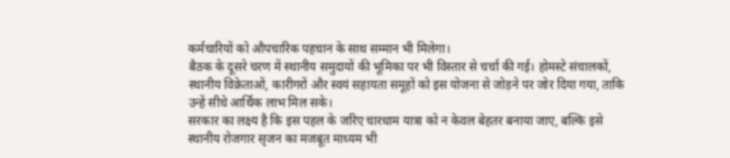कर्मचारियों को औपचारिक पहचान के साथ सम्मान भी मिलेगा।
बैठक के दूसरे चरण में स्थानीय समुदायों की भूमिका पर भी विस्तार से चर्चा की गई। होमस्टे संचालकों, स्थानीय विक्रेताओं, कारीगरों और स्वयं सहायता समूहों को इस योजना से जोड़ने पर जोर दिया गया, ताकि उन्हें सीधे आर्थिक लाभ मिल सके।
सरकार का लक्ष्य है कि इस पहल के जरिए चारधाम यात्रा को न केवल बेहतर बनाया जाए, बल्कि इसे स्थानीय रोजगार सृजन का मजबूत माध्यम भी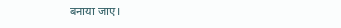बनाया जाए।